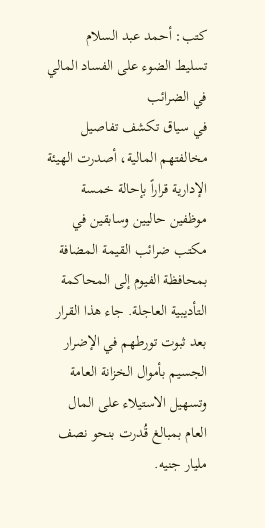كتب: أحمد عبد السلام
تسليط الضوء على الفساد المالي في الضرائب
في سياق تكشف تفاصيل مخالفتهم المالية، أصدرت الهيئة الإدارية قراراً بإحالة خمسة موظفين حاليين وسابقين في مكتب ضرائب القيمة المضافة بمحافظة الفيوم إلى المحاكمة التأديبية العاجلة. جاء هذا القرار بعد ثبوت تورطهم في الإضرار الجسيم بأموال الخزانة العامة وتسهيل الاستيلاء على المال العام بمبالغ قُدرت بنحو نصف مليار جنيه.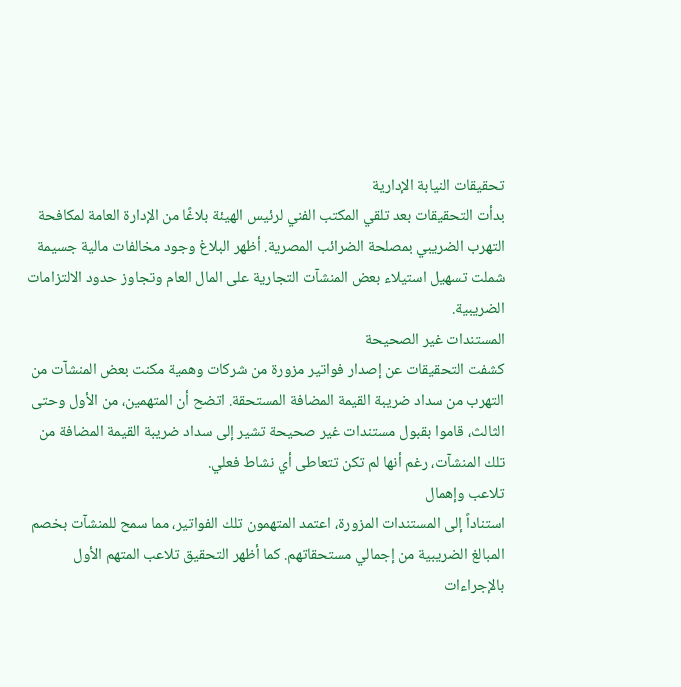تحقيقات النيابة الإدارية
بدأت التحقيقات بعد تلقي المكتب الفني لرئيس الهيئة بلاغًا من الإدارة العامة لمكافحة التهرب الضريبي بمصلحة الضرائب المصرية. أظهر البلاغ وجود مخالفات مالية جسيمة شملت تسهيل استيلاء بعض المنشآت التجارية على المال العام وتجاوز حدود الالتزامات الضريبية.
المستندات غير الصحيحة
كشفت التحقيقات عن إصدار فواتير مزورة من شركات وهمية مكنت بعض المنشآت من التهرب من سداد ضريبة القيمة المضافة المستحقة. اتضح أن المتهمين، من الأول وحتى الثالث، قاموا بقبول مستندات غير صحيحة تشير إلى سداد ضريبة القيمة المضافة من تلك المنشآت، رغم أنها لم تكن تتعاطى أي نشاط فعلي.
تلاعب وإهمال
استناداً إلى المستندات المزورة، اعتمد المتهمون تلك الفواتير، مما سمح للمنشآت بخصم المبالغ الضريبية من إجمالي مستحقاتهم. كما أظهر التحقيق تلاعب المتهم الأول بالإجراءات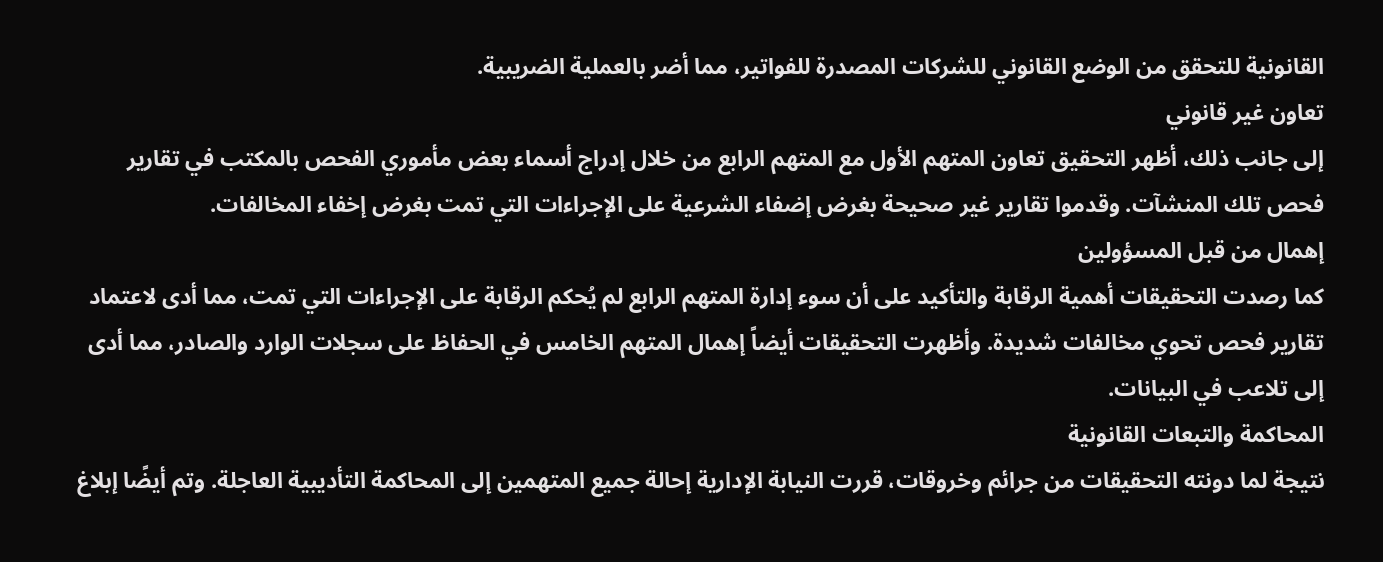القانونية للتحقق من الوضع القانوني للشركات المصدرة للفواتير، مما أضر بالعملية الضريبية.
تعاون غير قانوني
إلى جانب ذلك، أظهر التحقيق تعاون المتهم الأول مع المتهم الرابع من خلال إدراج أسماء بعض مأموري الفحص بالمكتب في تقارير فحص تلك المنشآت. وقدموا تقارير غير صحيحة بغرض إضفاء الشرعية على الإجراءات التي تمت بغرض إخفاء المخالفات.
إهمال من قبل المسؤولين
كما رصدت التحقيقات أهمية الرقابة والتأكيد على أن سوء إدارة المتهم الرابع لم يُحكم الرقابة على الإجراءات التي تمت، مما أدى لاعتماد تقارير فحص تحوي مخالفات شديدة. وأظهرت التحقيقات أيضاً إهمال المتهم الخامس في الحفاظ على سجلات الوارد والصادر، مما أدى إلى تلاعب في البيانات.
المحاكمة والتبعات القانونية
نتيجة لما دونته التحقيقات من جرائم وخروقات، قررت النيابة الإدارية إحالة جميع المتهمين إلى المحاكمة التأديبية العاجلة. وتم أيضًا إبلاغ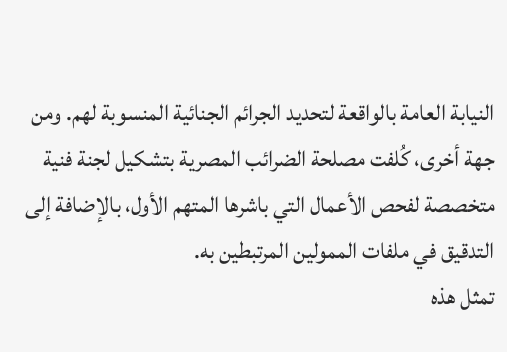النيابة العامة بالواقعة لتحديد الجرائم الجنائية المنسوبة لهم. ومن جهة أخرى، كُلفت مصلحة الضرائب المصرية بتشكيل لجنة فنية متخصصة لفحص الأعمال التي باشرها المتهم الأول، بالإضافة إلى التدقيق في ملفات الممولين المرتبطين به.
تمثل هذه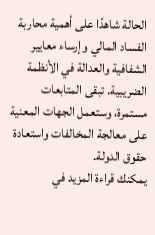الحالة شاهدًا على أهمية محاربة الفساد المالي وإرساء معايير الشفافية والعدالة في الأنظمة الضريبية. تبقى المتابعات مستمرة، وستعمل الجهات المعنية على معالجة المخالفات واستعادة حقوق الدولة.
يمكنك قراءة المزيد في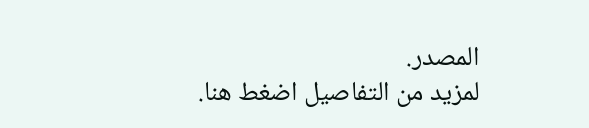المصدر.
لمزيد من التفاصيل اضغط هنا.